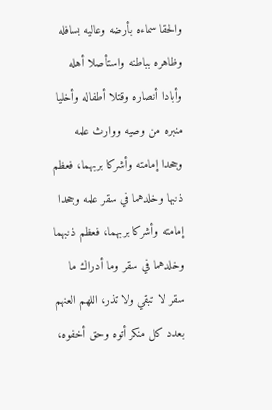والحقا سماءه بأرضه وعاليه بسافله وظاهره بباطنه واستأصلا أهله وأبادا أنصاره وقتلا أطفاله وأخليا منبره من وصيه ووارث علمه وجحدا إمامته وأشركا بربهما، فعظم ذنبها وخلدهما في سقر علمه وجحدا إمامته وأشركا بربهما، فعظم ذنبهما وخلدهما في سقر وما أدراك ما سقر لا تبقي ولا تذر، اللهم العنهم بعدد كل منكر أتوه وحق أخفوه،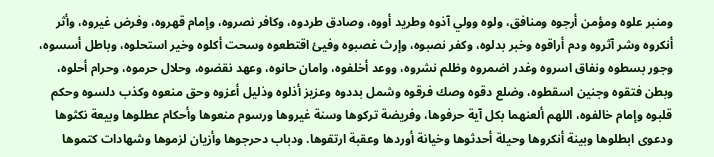ومنبر علوه ومؤمن أرجوه ومنافق، ولوه وولي آذوه وطريد أووه، وصادق طردوه، وكافر نصروه، وإمام قهروه، وفرض غيروه، وأثر أنكروه وشر آثروه ودم أراقوه وخبر بدلوه، وكفر نصبوه، وإرث غصبوه وفيئ اقتطعوه وسحت أكلوه وخير استحلوه، وباطل أسسوه، وجور بسطوه ونفاق اسروه وغدر اضمروه وظلم نشروه، ووعد أخلفوه، وامان حانوه، وعهد نقضوه، وحلال حرموه، وحرام أحلوه، وبطن فتقوه وجنين اسقطوه، وضلع دقوه وصك فرقوه وشمل بددوه وعزيز أذلوه وذليل أعزوه وحق منعوه وكذب دلسوه وحكم قلبوه وإمام خالفوه، اللهم ألعنهما بكل آية حرفوها، وفريضة تركوها وسنة غيروها ورسوم منعوها وأحكام عطلوها وبيعة نكثوها ودعوى ابطلوها وبينة أنكروها وحيلة أحدثوها وخيانة أوردها وعقبة ارتقوها. ودباب دحرجوها وأزيان لزموها وشهادات كتموها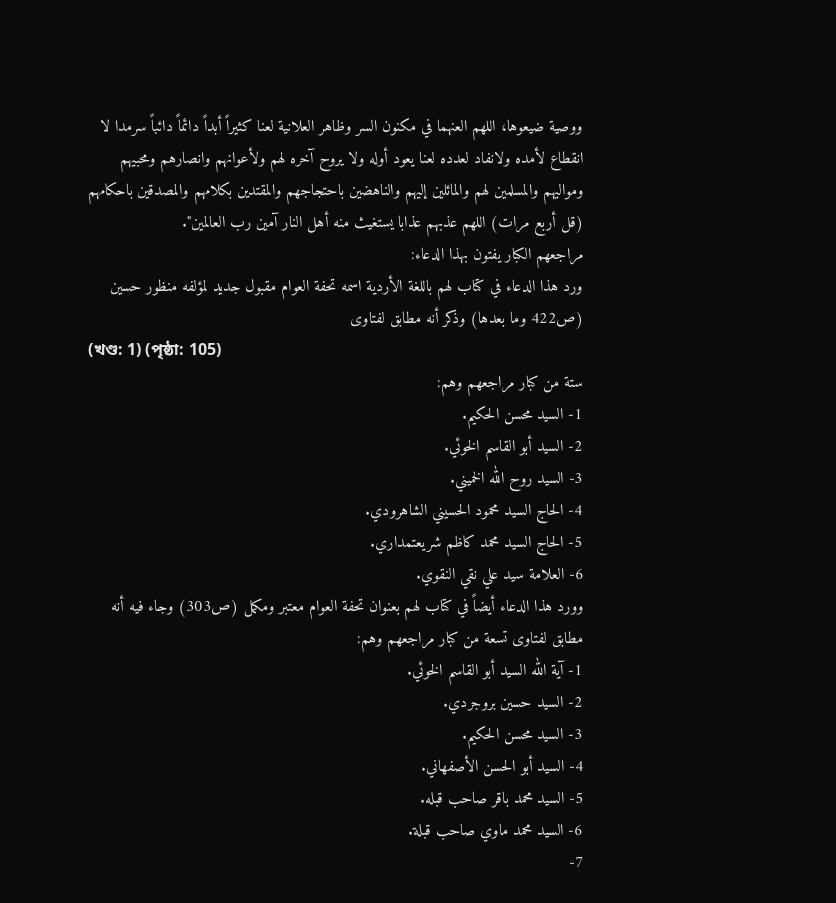ووصية ضيعوها، اللهم العنهما في مكنون السر وظاهر العلانية لعنا كثيراً أبداً دائماً دائباً سرمدا لا انقطاع لأمده ولانفاد لعدده لعنا يعود أوله ولا يروح آخره لهم ولأعوانهم وانصارهم ومحبيهم ومواليهم والمسلمين لهم والمائلين إليهم والناهضين باحتجاجهم والمقتدين بكلامهم والمصدقين باحكامهم (قل أربع مرات) اللهم عذبهم عذابا يستغيث منه أهل النار آمين رب العالمين".
مراجعهم الكبار يفتون بهذا الدعاء:
ورد هذا الدعاء في كتاب لهم باللغة الأردية اسمه تحفة العوام مقبول جديد لمؤلفه منظور حسين (ص422 وما بعدها) وذكر أنه مطابق لفتاوى
(খণ্ড: 1) (পৃষ্ঠা: 105)
ستة من كبار مراجعهم وهم:
1- السيد محسن الحكيم.
2- السيد أبو القاسم الخوئي.
3- السيد روح الله الخميني.
4- الحاج السيد محمود الحسيني الشاهرودي.
5- الحاج السيد محمد كاظم شريعتمداري.
6- العلامة سيد علي نقي النقوي.
وورد هذا الدعاء أيضاً في كتاب لهم بعنوان تحفة العوام معتبر ومكمل (ص303) وجاء فيه أنه مطابق لفتاوى تسعة من كبار مراجعهم وهم:
1- آية الله السيد أبو القاسم الخوئي.
2- السيد حسين بروجردي.
3- السيد محسن الحكيم.
4- السيد أبو الحسن الأصفهاني.
5- السيد محمد باقر صاحب قبله.
6- السيد محمد ماوي صاحب قبلة.
7-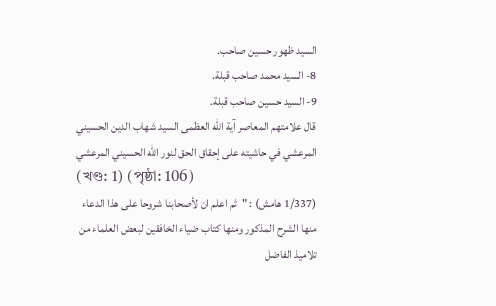السيد ظهور حسين صاحب.
8- السيد محمد صاحب قبلة.
9- السيد حسين صاحب قبلة.
قال علامتهم المعاصر آية الله العظمى السيد شهاب الدين الحسيني المرعشي في حاشيته على إحقاق الحق لنور الله الحسيني المرعشي
(খণ্ড: 1) (পৃষ্ঠা: 106)
(1/337 هامش) : "ثم اعلم ان لأصحابنا شروحا على هذا الدعاء منها الشرح المذكور ومنها كتاب ضياء الخافقين لبعض العلماء من تلاميذ الفاضل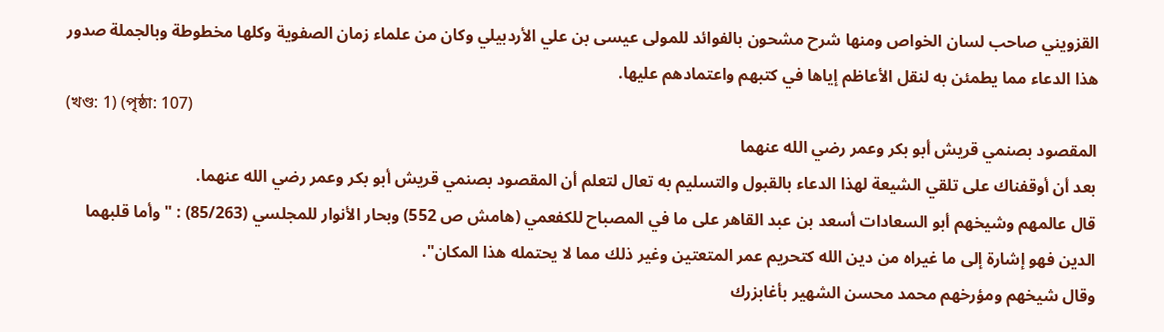القزويني صاحب لسان الخواص ومنها شرح مشحون بالفوائد للمولى عيسى بن علي الأردبيلي وكان من علماء زمان الصفوية وكلها مخطوطة وبالجملة صدور هذا الدعاء مما يطمئن به لنقل الأعاظم إياها في كتبهم واعتمادهم عليها.
(খণ্ড: 1) (পৃষ্ঠা: 107)
المقصود بصنمي قريش أبو بكر وعمر رضي الله عنهما
بعد أن أوقفناك على تلقي الشيعة لهذا الدعاء بالقبول والتسليم به تعال لتعلم أن المقصود بصنمي قريش أبو بكر وعمر رضي الله عنهما.
قال عالمهم وشيخهم أبو السعادات أسعد بن عبد القاهر على ما في المصباح للكفعمي (هامش ص 552) وبحار الأنوار للمجلسي (85/263) : "وأما قلبهما الدين فهو إشارة إلى ما غيراه من دين الله كتحريم عمر المتعتين وغير ذلك مما لا يحتمله هذا المكان".
وقال شيخهم ومؤرخهم محمد محسن الشهير بأغابزرك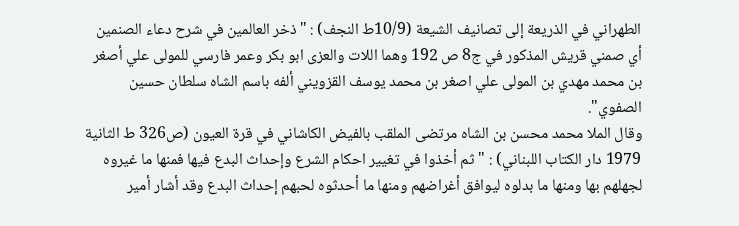الطهراني في الذريعة إلى تصانيف الشيعة (10/9ط النجف) : "ذخر العالمين في شرح دعاء الصنمين أي صمني قريش المذكور في ج8 ص 192 وهما اللات والعزى ابو بكر وعمر فارسي للمولى علي أصغر بن محمد مهدي بن المولى علي اصغر بن محمد يوسف القزويني ألفه باسم الشاه سلطان حسين الصفوي".
وقال الملا محمد محسن بن الشاه مرتضى الملقب بالفيض الكاشاني في قرة العيون (ص326 ط الثانية 1979 دار الكتاب اللبناني) : "ثم أخذوا في تغيير احكام الشرع وإحداث البدع فيها فمنها ما غيروه لجهلهم بها ومنها ما بدلوه ليوافق أغراضهم ومنها ما أحدثوه لحبهم إحداث البدع وقد أشار أمير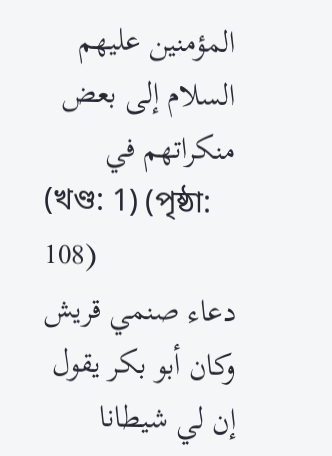المؤمنين عليهم السلام إلى بعض منكراتهم في
(খণ্ড: 1) (পৃষ্ঠা: 108)
دعاء صنمي قريش وكان أبو بكر يقول إن لي شيطانا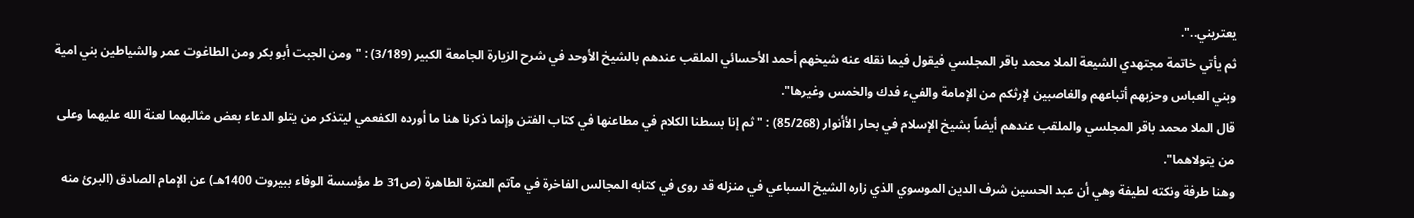يعتريني..".
ثم يأتي خاتمة مجتهدي الشيعة الملا محمد باقر المجلسي فيقول فيما نقله عنه شيخهم أحمد الأحسائي الملقب عندهم بالشيخ الأوحد في شرح الزيارة الجامعة الكبير (3/189) : "ومن الجبت أبو بكر ومن الطاغوت عمر والشياطين بني امية وبني العباس وحزبهم أتباعهم والغاصبين لإرثكم من الإمامة والفيء فدك والخمس وغيرها".
قال الملا محمد باقر المجلسي والملقب عندهم أيضاً بشيخ الإسلام في بحار الأأنوار (85/268) : "ثم إنا بسطنا الكلام في مطاعنها في كتاب الفتن وإنما ذكرنا هنا ما أورده الكفعمي ليتذكر من يتلو الدعاء بعض مثالبهما لعنة الله عليهما وعلى من يتولاهما".
وهنا طرفة ونكته لطيفة وهي أن عبد الحسين شرف الدين الموسوي الذي زاره الشيخ السباعي في منزله قد روى في كتابه المجالس الفاخرة في مآتم العترة الطاهرة (ص31 ط مؤسسة الوفاء ببيروت 1400هـ) عن الإمام الصادق (البرئ منه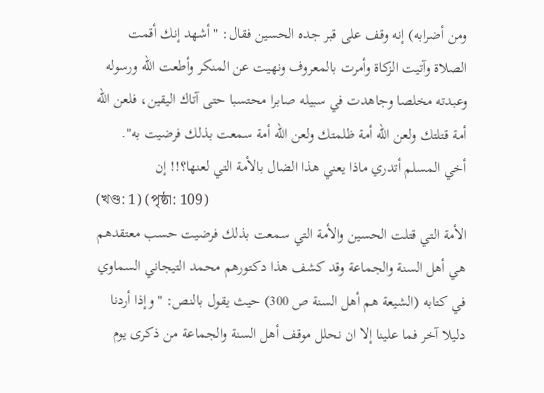ومن أضرابه) إنه وقف على قبر جده الحسين فقال: "أشهد إنك أقمت الصلاة وآتيت الزكاة وأمرت بالمعروف ونهيت عن المنكر وأطعت الله ورسوله وعبدته مخلصا وجاهدت في سبيله صابرا محتسبا حتى آتاك اليقين، فلعن الله أمة قتلتك ولعن الله أمة ظلمتك ولعن الله أمة سمعت بذلك فرضيت به".
أخي المسلم أتدري ماذا يعني هذا الضال بالأمة التي لعنها؟!! إن
(খণ্ড: 1) (পৃষ্ঠা: 109)
الأمة التي قتلت الحسين والأمة التي سمعت بذلك فرضيت حسب معتقدهم هي أهل السنة والجماعة وقد كشف هذا دكتورهم محمد التيجاني السماوي في كتابه (الشيعة هم أهل السنة ص 300) حيث يقول بالنص: "وإذا أردنا دليلا آخر فما علينا إلا ان نحلل موقف أهل السنة والجماعة من ذكرى يوم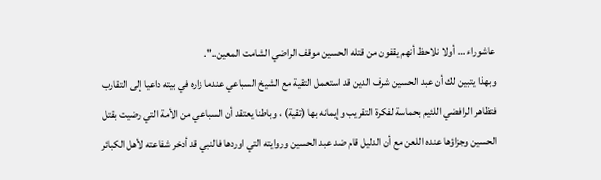عاشوراء … أولا نلاحظ أنهم يقفون من قتله الحسين موقف الراضي الشامت المعين..".
وبهذا يتبين لك أن عبد الحسين شرف الدين قد استعمل التقية مع الشيخ السباعي عندما زاره في بيته داعيا إلى التقارب فتظاهر الرافضي اللئيم بحماسة لفكرة التقريب وإيمانه بها (تقية) ، وباطنا يعتقد أن السباعي من الأمة التي رضيت بقتل الحسين وجزاؤها عنده اللعن مع أن الدليل قام ضد عبد الحسين وروايته التي اوردها فالنبي قد أدخر شفاعته لأهل الكبائر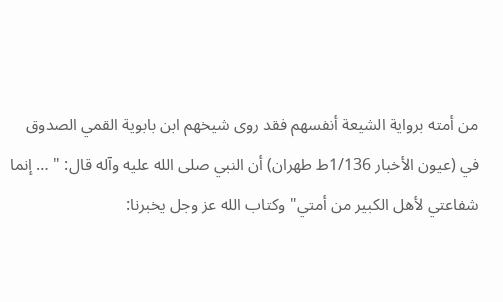من أمته برواية الشيعة أنفسهم فقد روى شيخهم ابن بابوية القمي الصدوق في (عيون الأخبار 1/136ط طهران) أن النبي صلى الله عليه وآله قال: " … إنما شفاعتي لأهل الكبير من أمتي" وكتاب الله عز وجل يخبرنا: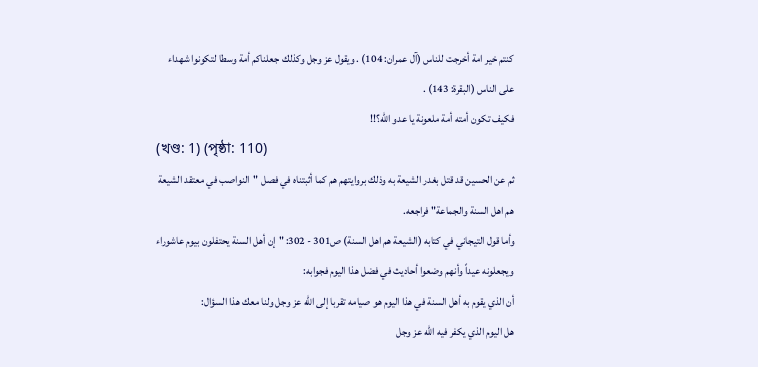كنتم خير امة أخرجت للناس (آل عمران: 104) . ويقول عز وجل وكذلك جعلناكم أمة وسطا لتكونوا شهداء على الناس (البقرة: 143) .
فكيف تكون أمته أمة ملعونة يا عدو الله؟!!
(খণ্ড: 1) (পৃষ্ঠা: 110)
ثم عن الحسين قد قتل بغدر الشيعة به وذلك بروايتهم هم كما أثبتناه في فصل "النواصب في معتقد الشيعة هم اهل السنة والجماعة" فراجعه.
وأما قول التيجاني في كتابه (الشيعة هم اهل السنة) ص301 - 302: "إن أهل السنة يحتفلون بيوم عاشوراء ويجعلونه عيداً وأنهم وضعوا أحاديث في فضل هذا اليوم فجوابه:
أن الذي يقوم به أهل السنة في هذا اليوم هو صيامه تقربا إلى الله عز وجل ولنا معك هذا السؤال:
هل اليوم الذي يكفر فيه الله عز وجل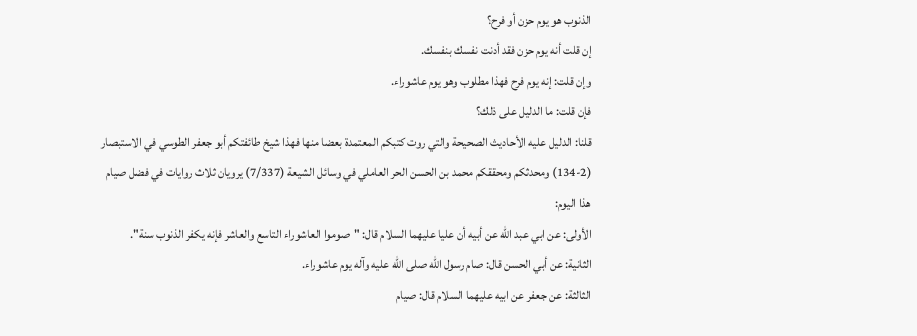الذنوب هو يوم حزن أو فرح؟
إن قلت أنه يوم حزن فقد أدنت نفسك بنفسك.
وإن قلت: إنه يوم فرح فهذا مطلوب وهو يوم عاشوراء.
فإن قلت: ما الدليل على ذلك؟
قلنا: الدليل عليه الأحاديث الصحيحة والتي روت كتبكم المعتمدة بعضا منها فهذا شيخ طائفتكم أبو جعفر الطوسي في الاستبصار (2-134) ومحدثكم ومحققكم محمد بن الحسن الحر العاملي في وسائل الشيعة (7/337) يرويان ثلاث روايات في فضل صيام هذا اليوم:
الأولى: عن ابي عبد الله عن أبيه أن عليا عليهما السلام قال: "صوموا العاشوراء التاسع والعاشر فإنه يكفر الذنوب سنة".
الثانية: عن أبي الحسن قال: صام رسول الله صلى الله عليه وآله يوم عاشوراء.
الثالثة: عن جعفر عن ابيه عليهما السلام قال: صيام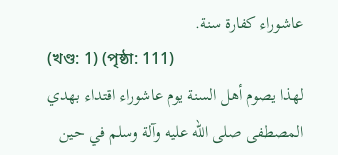عاشوراء كفارة سنة.
(খণ্ড: 1) (পৃষ্ঠা: 111)
لهذا يصوم أهل السنة يوم عاشوراء اقتداء بهدي المصطفى صلى الله عليه وآلة وسلم في حين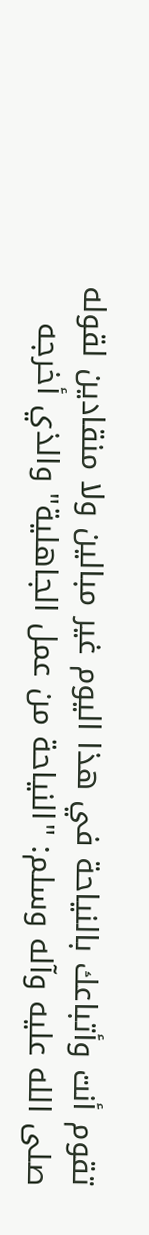تقوم أنت وأتباعك بالنياحة في هذا اليوم غير مبالين ولا منقادين لقوله صلى الله عليه وآله وسلم: "النياحة من عمل الجاهلية" والذي أخرجه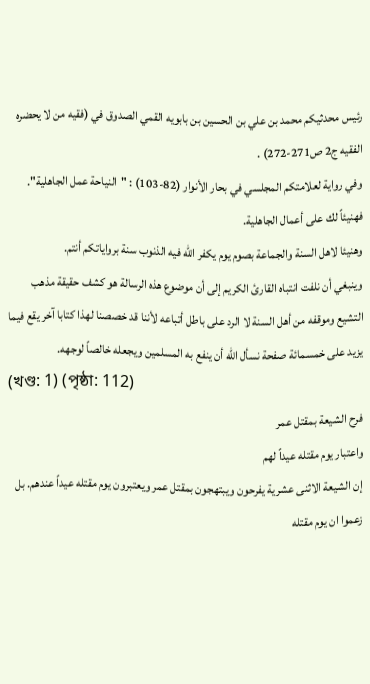رئيس محدثيكم محمد بن علي بن الحسين بن بابويه القمي الصدوق في (فقيه من لا يحضره الفقيه ج2 ص271-272) .
وفي رواية لعلامتكم المجلسي في بحار الأنوار (82-103) : "النياحة عمل الجاهلية".
فهنيئاً لك على أعمال الجاهلية.
وهنيئا لاهل السنة والجماعة بصوم يوم يكفر الله فيه الذنوب سنة برواياتكم أنتم.
وينبغي أن نلفت انتباه القارئ الكريم إلى أن موضوع هذه الرسالة هو كشف حقيقة مذهب التشيع وموقفه من أهل السنة لا الرد على باطل أتباعه لأننا قد خصصنا لهذا كتابا آخر يقع فيما يزيد على خمسمائة صفحة نسأل الله أن ينفع به المسلمين ويجعله خالصاً لوجهه.
(খণ্ড: 1) (পৃষ্ঠা: 112)
فرح الشيعة بمقتل عمر
واعتبار يوم مقتله عيداً لهم
إن الشيعة الاثنى عشرية يفرحون ويبتهجون بمقتل عمر ويعتبرون يوم مقتله عيداً عندهم. بل زعموا ان يوم مقتله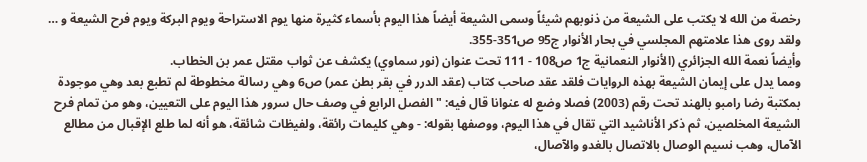رخصة من الله لا يكتب على الشيعة من ذنوبهم شيئاً وسمى الشيعة أيضاً هذا اليوم بأسماء كثيرة منها يوم الاستراحة ويوم البركة ويوم فرح الشيعة و …
ولقد روى هذا علامتهم المجلسي في بحار الأنوار ج95 ص351-355.
وأيضاً نعمة الله الجزائري (الأنوار النعمانية ج1 ص108 - 111 تحت عنوان (نور سماوي) يكشف عن ثواب مقتل عمر بن الخطاب.
ومما يدل على إيمان الشيعة بهذه الروايات فلقد عقد صاحب كتاب (عقد الدرر في بقر بطن عمر) ص6 وهي رسالة مخطوطة لم تطبع بعد وهي موجودة بمكتبة رضا رامبو بالهند تحت رقم (2003) فصلا وضع له عنوانا قال فيه: "الفصل الرابع في وصف حال سرور هذا اليوم على التعيين، وهو من تمام فرح الشيعة المخلصين، ثم ذكر الأناشيد التي تقال في هذا اليوم، ووصفها بقوله: - وهي كليمات رائقة، ولفيظات شائقة، هو أنه لما طلع الإقبال من مطالع الآمال، وهب نسيم الوصال بالاتصال بالغدو والآصال،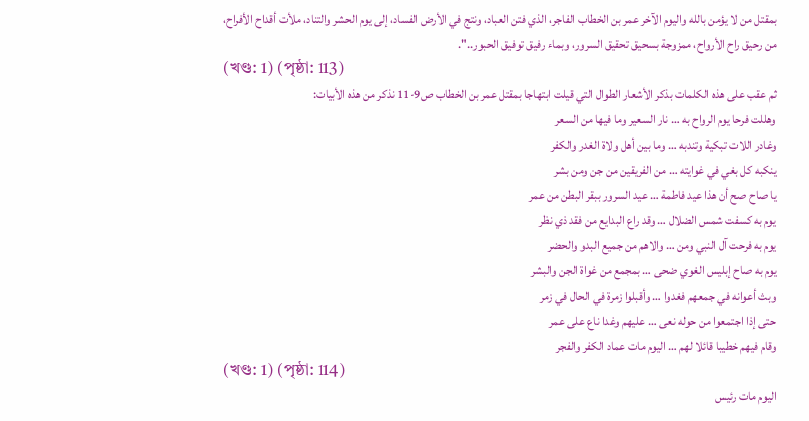بمقتل من لا يؤمن بالله واليوم الآخر عمر بن الخطاب الفاجر، الذي فتن العباد، ونتج في الأرض الفساد، إلى يوم الحشر والتناد، ملأت أقداح الأفراح، من رحيق راح الأرواح، ممزوجة بسحيق تحقيق السرور، وبماء رفيق توفيق الحبور..".
(খণ্ড: 1) (পৃষ্ঠা: 113)
ثم عقب على هذه الكلمات بذكر الأشعار الطوال التي قيلت ابتهاجا بمقتل عمر بن الخطاب ص9-11 نذكر من هذه الأبيات:
وهللت فرحا يوم الرواح به … نار السعير وما فيها من السعر
وغادر اللات تبكية وتندبه … وما بين أهل ولاة الغدر والكفر
ينكبه كل بغي في غوايته … من الفريقين من جن ومن بشر
يا صاح صح أن هذا عيد فاطمة … عيد السرور ببقر البطن من عمر
يوم به كسفت شمس الضلال … وقد راع البدايع من فقد ذي نظر
يوم به فرحت آل النبي ومن … والاهم من جميع البدو والحضر
يوم به صاح إبليس الغوي ضحى … بمجمع من غواة الجن والبشر
وبث أعوانه في جمعهم فغدوا … وأقبلوا زمرة في الحال في زمر
حتى إذا اجتمعوا من حوله نعى … عليهم وغدا ناع على عمر
وقام فيهم خطيبا قائلا لهم … اليوم مات عماد الكفر والفجر
(খণ্ড: 1) (পৃষ্ঠা: 114)
اليوم مات رئيس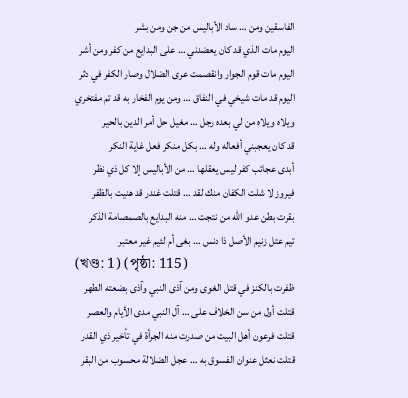الفاسقين ومن … ساد الأباليس من جن ومن بشر
اليوم مات الذي قد كان يعضدني … على البدايع من كفر ومن أشر
اليوم مات قوم الجوار وانقصمت عرى الضلال وصار الكفر في دثر
اليوم قد مات شيخي في النفاق … ومن يوم الفخار به قد تم مفتخري
ويلاه ويلاه من لي بعده رجل … مغيل حل أمر الدين بالحير
قد كان يعجبني أفعاله وله … بكل منكر فعل غاية النكر
أبدى عجائب كفر ليس يعقلها … من الأباليس إلا كل ذي نظر
فيروز لا شلت الكفان منك لقد … قتلت غندر قد هنيت بالظفر
بقرت بطن عدو الله من نتجت … منه البدايع بالصمصامة الذكر
تيم عتل زنيم الأصل ذا دنس … بغى أم لئيم غير معتبر
(খণ্ড: 1) (পৃষ্ঠা: 115)
ظفرت بالكنز في قتل الغوى ومن آذى النبي وآذى بضعته الطهر
قتلت أول من سن الخلاف على … آل النبي مدى الأيام والعصر
قتلت فرعون أهل البيت من صدرت منه الجرأة في تأخير ذي القدر
قتلت نعثل عنوان الفسوق به … عجل الضلالة محسوب من البقر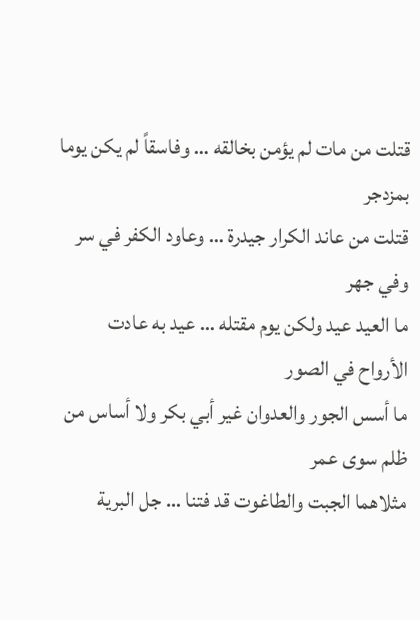قتلت من مات لم يؤمن بخالقه … وفاسقاً لم يكن يوما بمزدجر
قتلت من عاند الكرار جيدرة … وعاود الكفر في سر وفي جهر
ما العيد عيد ولكن يوم مقتله … عيد به عادت الأرواح في الصور
ما أسس الجور والعدوان غير أبي بكر ولا أساس من ظلم سوى عمر
مثلاهما الجبت والطاغوت قد فتنا … جل البرية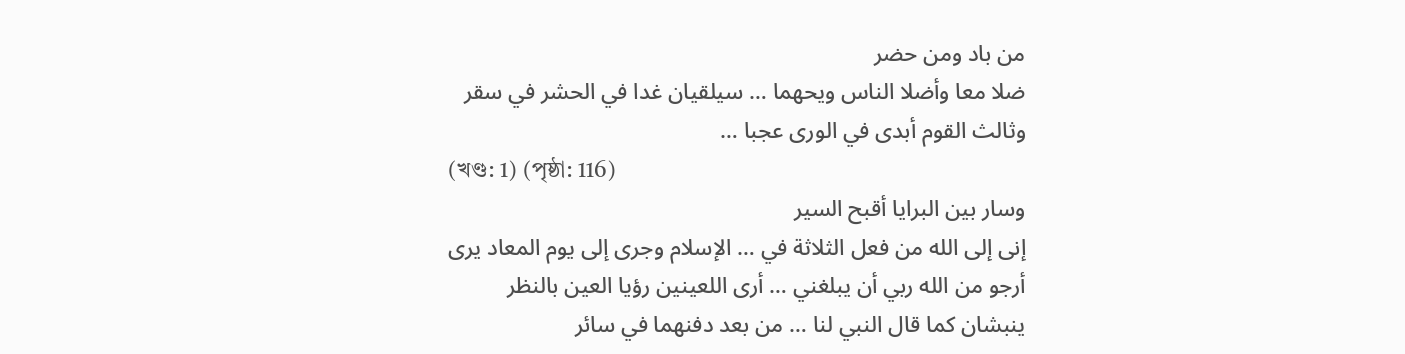من باد ومن حضر
ضلا معا وأضلا الناس ويحهما … سيلقيان غدا في الحشر في سقر
وثالث القوم أبدى في الورى عجبا …
(খণ্ড: 1) (পৃষ্ঠা: 116)
وسار بين البرايا أقبح السير
إنى إلى الله من فعل الثلاثة في … الإسلام وجرى إلى يوم المعاد يرى
أرجو من الله ربي أن يبلغني … أرى اللعينين رؤيا العين بالنظر
ينبشان كما قال النبي لنا … من بعد دفنهما في سائر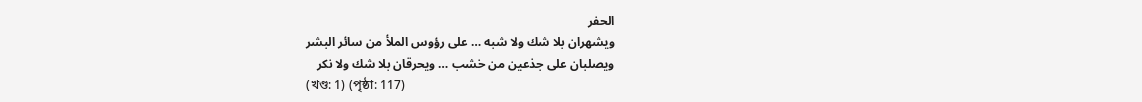الحفر
ويشهران بلا شك ولا شبه … على رؤوس الملأ من سائر البشر
ويصلبان على جذعين من خشب … ويحرقان بلا شك ولا نكر
(খণ্ড: 1) (পৃষ্ঠা: 117)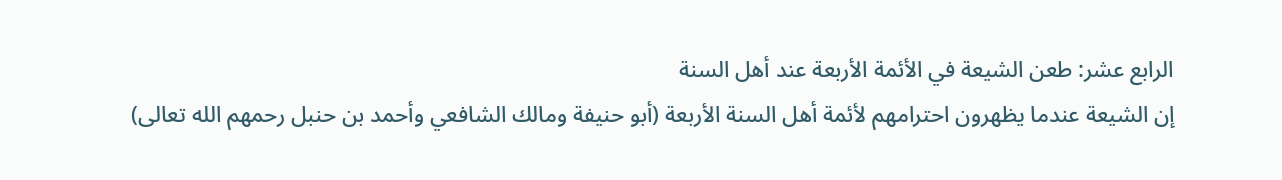الرابع عشر: طعن الشيعة في الأئمة الأربعة عند أهل السنة
إن الشيعة عندما يظهرون احترامهم لأئمة أهل السنة الأربعة (أبو حنيفة ومالك الشافعي وأحمد بن حنبل رحمهم الله تعالى)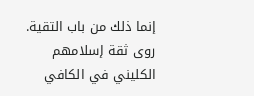إنما ذلك من باب التقية.
روى ثقة إسلامهم الكليني في الكافي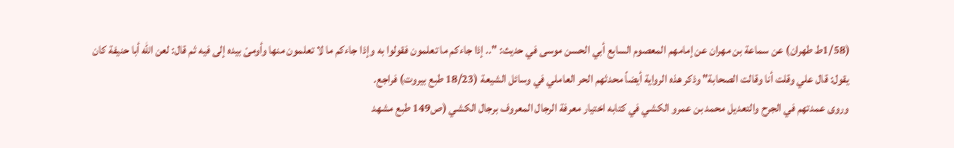(1/58ط طهران) عن سماعة بن مهران عن إمامهم المعصوم السابع أبي الحسن موسى في حديث: ".. إذا جاءكم ما تعلمون فقولوا به وإذا جاءكم ما لا تعلمون منها وأومىْ بيده إلى فيه ثم قال: لعن الله أبا حنيفة كان يقول: قال علي وقلت أنا وقالت الصحابة" وذكر هذه الرواية أيضاً محدثهم الحر العاملي في وسائل الشيعة (18/23 طبع بيروت) فراجع.
وروى عمدتهم في الجرح والتعديل محمد بن عمرو الكشي في كتابه اختيار معرفة الرجال المعروف برجال الكشي (ص149 طبع مشهد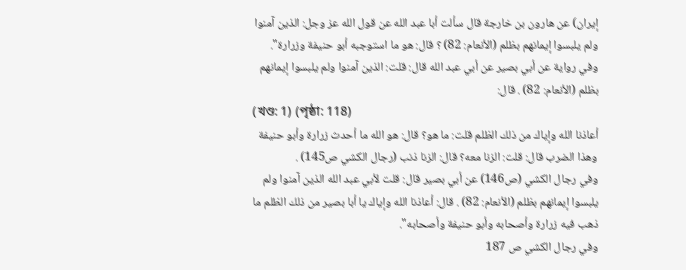إيران) عن هارون بن خارجة قال سألت أبا عبد الله عن قول الله عز وجل: الذين آمنوا ولم يلبسوا إيمانهم بظلم (الأنعام: 82) ؟ قال: هو ما استوجبه أبو حنيفة وزرارة".
وفي رواية عن أبي بصير عن أبي عبد الله قال: قلت: الذين آمنوا ولم يلبسوا إيمانهم بظلم (الأنعام: 82) . قال:
(খণ্ড: 1) (পৃষ্ঠা: 118)
أعاذنا الله وإياك من ذلك الظلم قلت: ما هو؟ قال: هو الله ما أحدث زرارة وأبو حنيفة وهذا الضرب قال: قلت: الزنا معه؟ قال: الزنا ذنب (رجال الكشي ص145) .
وفي رجال الكشي (ص146) عن أبي بصير قال: قلت لأبي عبد الله الذين آمنوا ولم يلبسوا إيمانهم بظلم (الأنعام: 82) . قال: أعاذنا الله وإياك يا أبا بصير من ذلك الظلم ما ذهب فيه زرارة وأصحابه وأبو حنيفة وأصحابه".
وفي رجال الكشي ص 187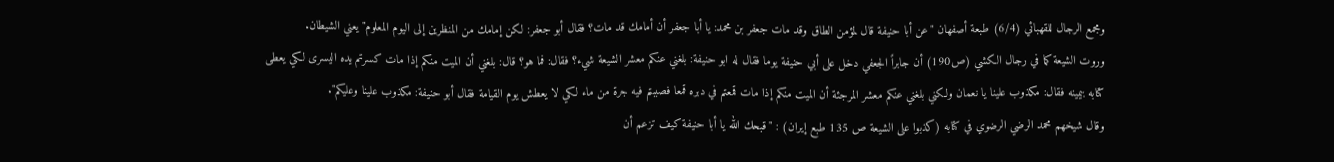ومجمع الرجال للقهبائي (6/4) طبعة أصفهان "عن أبا حنيفة قال لمؤمن الطاق وقد مات جعفر بن محمد: يا أبا جعفر أن أمامك قد مات؟ فقال أبو جعفر: لكن إمامك من المنظرين إلى اليوم المعلوم" يعني الشيطان.
وروت الشيعة كما في رجال الكشي (ص190) أن جابراً الجعفي دخل على أبي حنيفة يوما فقال له ابو حنيفة: بلغني عنكم معشر الشيعة شيء؟ فقال: فما هو؟ قال: بلغني أن الميت منكم إذا مات كسرتم يده اليسرى لكي يعطى كتابه بيمينه فقال: مكذوب علينا يا نعمان ولكني بلغني عنكم معشر المرجئة أن الميت منكم إذا مات قمعتم في دبره قمعا فصببتم فيه جرة من ماء لكي لا يعطش يوم القيامة فقال أبو حنيفة: مكذوب علينا وعليكم".
وقال شيخهم محمد الرضي الرضوي في كتابه (كذبوا على الشيعة ص 135 طبع إيران) : "قبحك الله يا أبا حنيفة كيف تزعم أن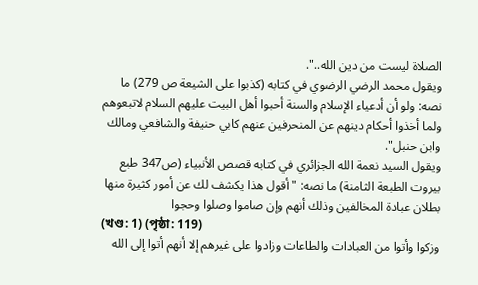الصلاة ليست من دين الله..".
ويقول محمد الرضي الرضوي في كتابه (كذبوا على الشيعة ص 279) ما نصه: ولو أن أدعياء الإسلام والسنة أحبوا أهل البيت عليهم السلام لاتبعوهم ولما أخذوا أحكام دينهم عن المنحرفين عنهم كابي حنيفة والشافعي ومالك وابن حنبل".
ويقول السيد نعمة الله الجزائري في كتابه قصص الأنبياء (ص347 طبع بيروت الطبعة الثامنة) ما نصه: "أقول هذا يكشف لك عن أمور كثيرة منها بطلان عبادة المخالفين وذلك أنهم وإن صاموا وصلوا وحجوا
(খণ্ড: 1) (পৃষ্ঠা: 119)
وزكوا وأتوا من العبادات والطاعات وزادوا على غيرهم إلا أنهم أتوا إلى الله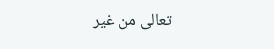تعالى من غير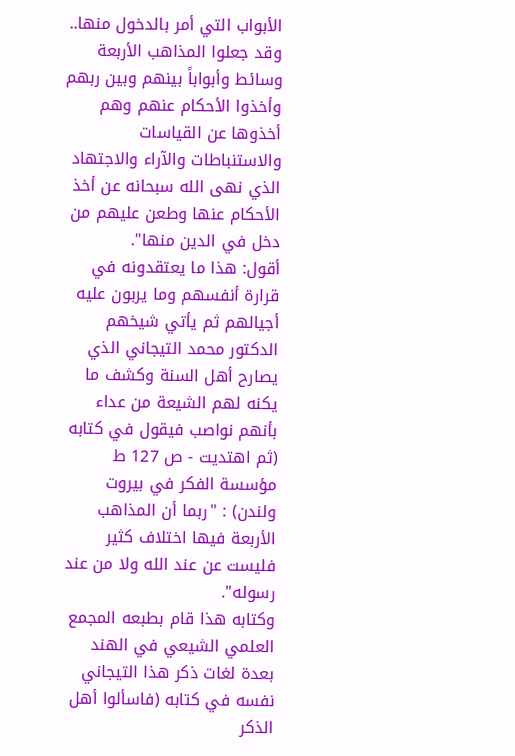الأبواب التي أمر بالدخول منها.. وقد جعلوا المذاهب الأربعة وسائط وأبواباً بينهم وبين ربهم وأخذوا الأحكام عنهم وهم أخذوها عن القياسات والاستنباطات والآراء والاجتهاد الذي نهى الله سبحانه عن أخذ الأحكام عنها وطعن عليهم من دخل في الدين منها".
أقول: هذا ما يعتقدونه في قرارة أنفسهم وما يربون عليه أجيالهم ثم يأتي شيخهم الدكتور محمد التيجاني الذي يصارح أهل السنة وكشف ما يكنه لهم الشيعة من عداء بأنهم نواصب فيقول في كتابه (ثم اهتديت - ص 127 ط مؤسسة الفكر في بيروت ولندن) : "ربما أن المذاهب الأربعة فيها اختلاف كثير فليست عن عند الله ولا من عند رسوله".
وكتابه هذا قام بطبعه المجمع العلمي الشيعي في الهند بعدة لغات ذكر هذا التيجاني نفسه في كتابه (فاسألوا أهل الذكر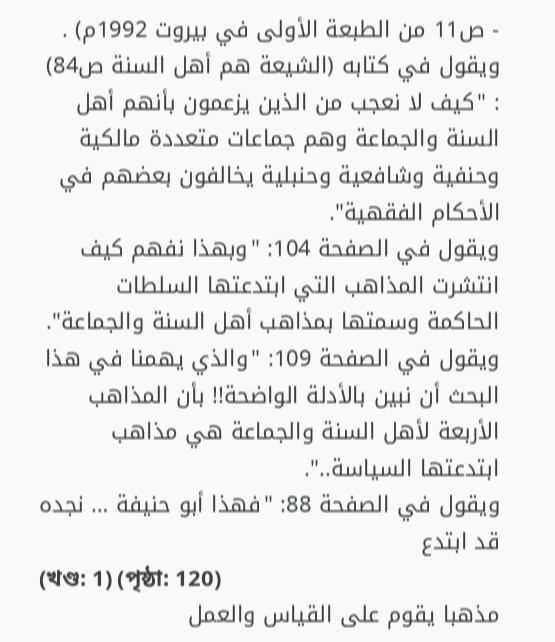- ص11 من الطبعة الأولى في بيروت 1992م) .
ويقول في كتابه (الشيعة هم أهل السنة ص84) : "كيف لا نعجب من الذين يزعمون بأنهم أهل السنة والجماعة وهم جماعات متعددة مالكية وحنفية وشافعية وحنبلية يخالفون بعضهم في الأحكام الفقهية".
ويقول في الصفحة 104: "وبهذا نفهم كيف انتشرت المذاهب التي ابتدعتها السلطات الحاكمة وسمتها بمذاهب أهل السنة والجماعة".
ويقول في الصفحة 109: "والذي يهمنا في هذا البحث أن نبين بالأدلة الواضحة!! بأن المذاهب الأربعة لأهل السنة والجماعة هي مذاهب ابتدعتها السياسة..".
ويقول في الصفحة 88: "فهذا أبو حنيفة … نجده قد ابتدع
(খণ্ড: 1) (পৃষ্ঠা: 120)
مذهبا يقوم على القياس والعمل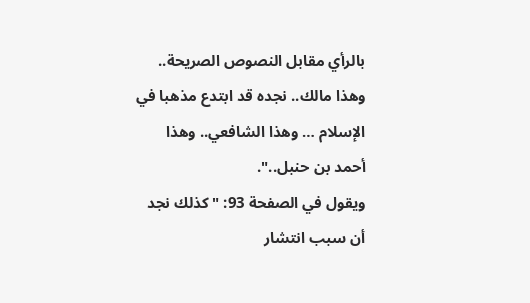بالرأي مقابل النصوص الصريحة.. وهذا مالك.. نجده قد ابتدع مذهبا في الإسلام … وهذا الشافعي.. وهذا أحمد بن حنبل..".
ويقول في الصفحة 93: "كذلك نجد أن سبب انتشار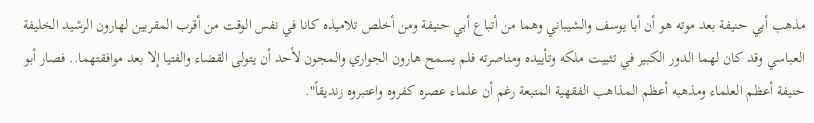مذهب أبي حنيفة بعد موته هو أن أبا يوسف والشيباني وهما من أتباع أبي حنيفة ومن أخلص تلاميذه كانا في نفس الوقت من أقرب المقربين لهارون الرشيد الخليفة العباسي وقد كان لهما الدور الكبير في تثبيت ملكه وتأييده ومناصرته فلم يسمح هارون الجواري والمجون لأحد أن يتولى القضاء والفتيا إلا بعد موافقتهما.. فصار أبو حنيفة أعظم العلماء ومذهبه أعظم المذاهب الفقهية المتبعة رغم أن علماء عصره كفروه واعتبروه زنديقاً".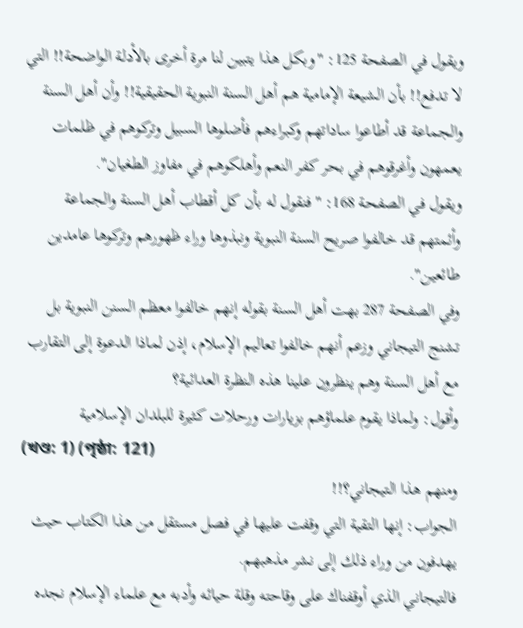ويقول في الصفحة 125: "وبكل هذا يتبين لنا مرة أخرى بالأدلة الواضحة!! التي لا تدفع!! بأن الشيعة الإمامية هم أهل السنة النبوية الحقيقية!! وأن أهل السنة والجماعة قد أطاعوا ساداتهم وكبراءهم فأضلوها السبيل وتركوهم في ظلمات يعمهون وأغرقوهم في بحر كفر النعم وأهلكوهم في مفاوز الطغيان".
ويقول في الصفحة 168: "فنقول له بأن كل أقطاب أهل السنة والجماعة وأئمتهم قد خالفوا صريح السنة النبوية ونبذوها وراء ظهورهم وتركوها عامدين طائعين".
وفي الصفحة 287 بهت أهل السنة بقوله إنهم خالفوا معظم السنن النبوية بل تشنج التيجاني وزعم أنهم خالفوا تعاليم الإسلام، إذن لماذا الدعوة إلى التقارب مع أهل السنة وهم ينظرون علينا هذه النظرة العدائية؟
وأقول: ولماذا يقوم علماؤهم بزيارات ورحلات كثيرة للبلدان الإسلامية
(খণ্ড: 1) (পৃষ্ঠা: 121)
ومنهم هذا التيجاني؟!!
الجواب: إنها التقية التي وقفت عليها في فصل مستقل من هذا الكتاب حيث يهدفون من وراء ذلك إلى نشر مذهبهم.
فالتيجاني الذي أوقفناك على وقاحته وقلة حيائه وأدبه مع علماء الإسلام نجده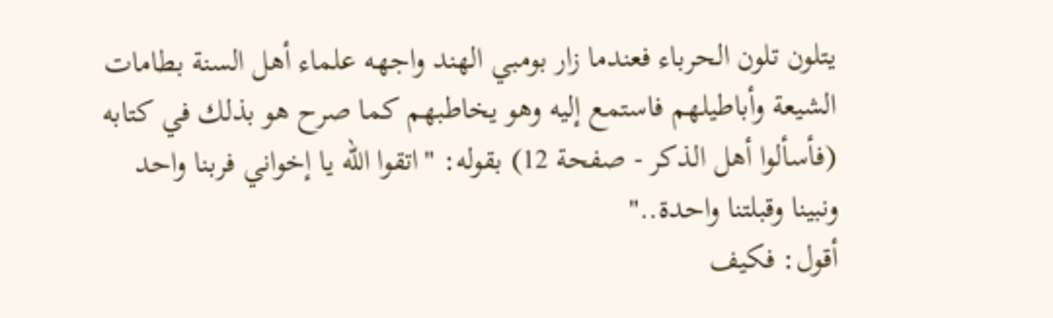يتلون تلون الحرباء فعندما زار بومبي الهند واجهه علماء أهل السنة بطامات الشيعة وأباطيلهم فاستمع إليه وهو يخاطبهم كما صرح هو بذلك في كتابه (فأسألوا أهل الذكر - صفحة 12) بقوله: "اتقوا الله يا إخواني فربنا واحد ونبينا وقبلتنا واحدة.."
أقول: فكيف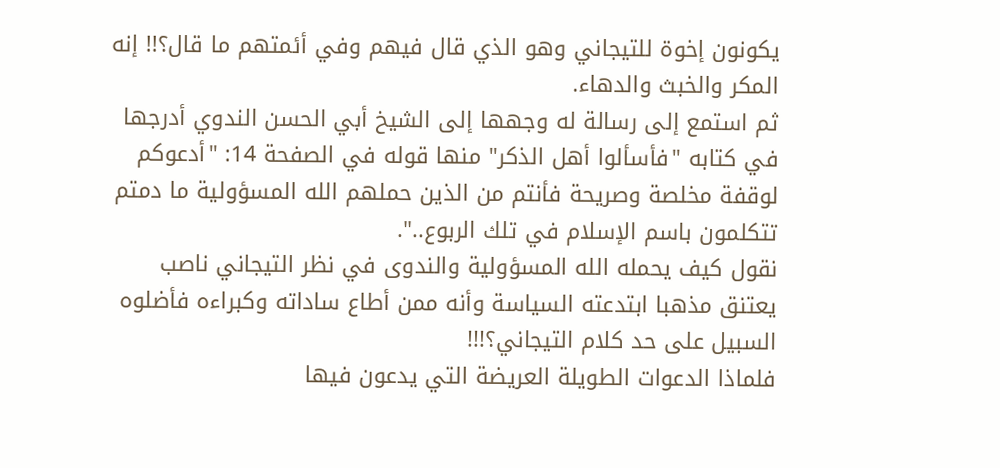يكونون إخوة للتيجاني وهو الذي قال فيهم وفي أئمتهم ما قال؟!! إنه المكر والخبث والدهاء.
ثم استمع إلى رسالة له وجهها إلى الشيخ أبي الحسن الندوي أدرجها في كتابه "فأسألوا أهل الذكر" منها قوله في الصفحة 14: "أدعوكم لوقفة مخلصة وصريحة فأنتم من الذين حملهم الله المسؤولية ما دمتم تتكلمون باسم الإسلام في تلك الربوع..".
نقول كيف يحمله الله المسؤولية والندوى في نظر التيجاني ناصب يعتنق مذهبا ابتدعته السياسة وأنه ممن أطاع ساداته وكبراءه فأضلوه السبيل على حد كلام التيجاني؟!!!
فلماذا الدعوات الطويلة العريضة التي يدعون فيها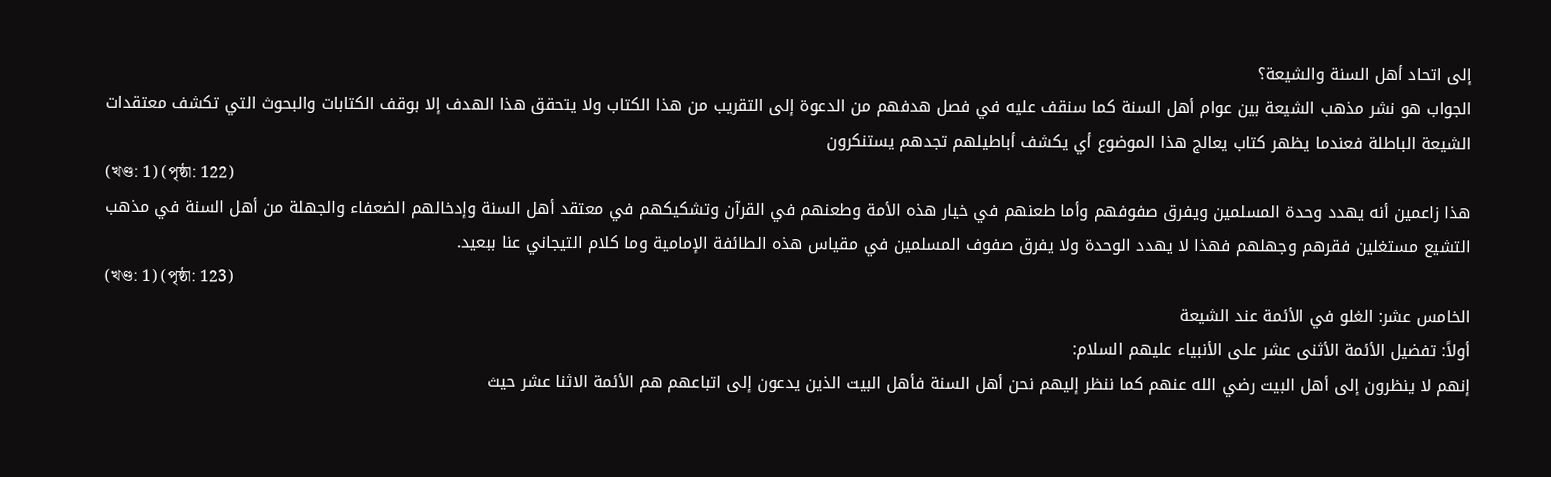إلى اتحاد أهل السنة والشيعة؟
الجواب هو نشر مذهب الشيعة بين عوام أهل السنة كما سنقف عليه في فصل هدفهم من الدعوة إلى التقريب من هذا الكتاب ولا يتحقق هذا الهدف إلا بوقف الكتابات والبحوث التي تكشف معتقدات الشيعة الباطلة فعندما يظهر كتاب يعالج هذا الموضوع أي يكشف أباطيلهم تجدهم يستنكرون
(খণ্ড: 1) (পৃষ্ঠা: 122)
هذا زاعمين أنه يهدد وحدة المسلمين ويفرق صفوفهم وأما طعنهم في خيار هذه الأمة وطعنهم في القرآن وتشكيكهم في معتقد أهل السنة وإدخالهم الضعفاء والجهلة من أهل السنة في مذهب التشيع مستغلين فقرهم وجهلهم فهذا لا يهدد الوحدة ولا يفرق صفوف المسلمين في مقياس هذه الطائفة الإمامية وما كلام التيجاني عنا ببعيد.
(খণ্ড: 1) (পৃষ্ঠা: 123)
الخامس عشر: الغلو في الأئمة عند الشيعة
أولاً: تفضيل الأئمة الأثنى عشر على الأنبياء عليهم السلام:
إنهم لا ينظرون إلى أهل البيت رضي الله عنهم كما ننظر إليهم نحن أهل السنة فأهل البيت الذين يدعون إلى اتباعهم هم الأئمة الاثنا عشر حيث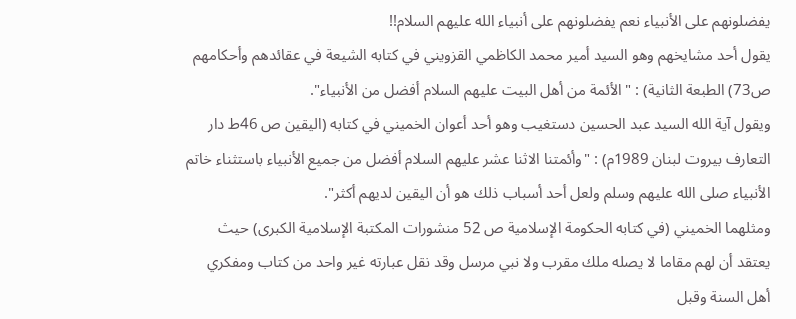يفضلونهم على الأنبياء نعم يفضلونهم على أنبياء الله عليهم السلام!!
يقول أحد مشايخهم وهو السيد أمير محمد الكاظمي القزويني في كتابه الشيعة في عقائدهم وأحكامهم ص73) الطبعة الثانية) : "الأئمة من أهل البيت عليهم السلام أفضل من الأنبياء".
ويقول آية الله السيد عبد الحسين دستغيب وهو أحد أعوان الخميني في كتابه (اليقين ص 46ط دار التعارف بيروت لبنان 1989م) : "وأئمتنا الاثنا عشر عليهم السلام أفضل من جميع الأنبياء باستثناء خاتم الأنبياء صلى الله عليهم وسلم ولعل أحد أسباب ذلك هو أن اليقين لديهم أكثر".
ومثلهما الخميني (في كتابه الحكومة الإسلامية ص 52 منشورات المكتبة الإسلامية الكبرى) حيث يعتقد أن لهم مقاما لا يصله ملك مقرب ولا نبي مرسل وقد نقل عبارته غير واحد من كتاب ومفكري أهل السنة وقبل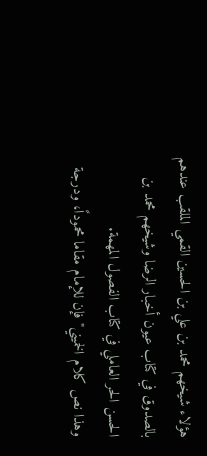هؤلاء شيخهم محمد بن علي بن الحسين القمي الملقب عندهم بالصدوق في كتاب عيون أخبار الرضا وشيخهم محمد بن الحسن الحر العاملي في كتاب الفصول المهمة.
وهذا نص كلام الخميني" فإن للإمام مقاما محموداً، ودرجة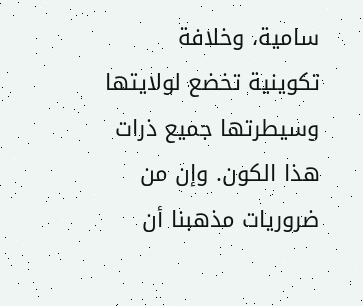سامية، وخلافة تكوينية تخضع لولايتها وسيطرتها جميع ذرات هذا الكون. وإن من ضروريات مذهبنا أن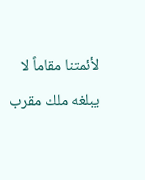لأئمتنا مقاماً لا يبلغه ملك مقرب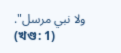ولا نبي مرسل".
(খণ্ড: 1)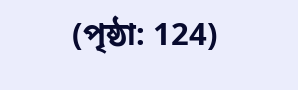(পৃষ্ঠা: 124)